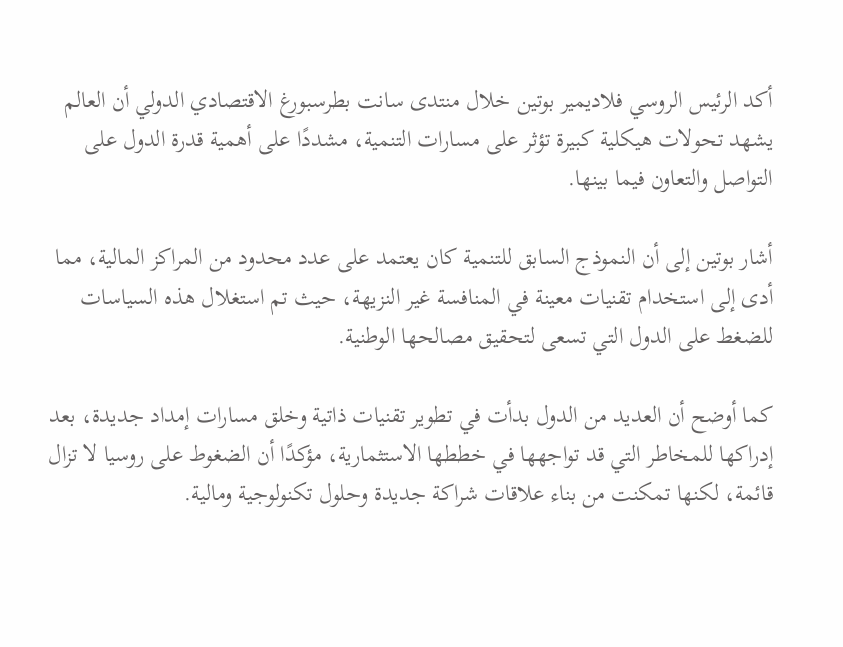أكد الرئيس الروسي فلاديمير بوتين خلال منتدى سانت بطرسبورغ الاقتصادي الدولي أن العالم يشهد تحولات هيكلية كبيرة تؤثر على مسارات التنمية، مشددًا على أهمية قدرة الدول على التواصل والتعاون فيما بينها.

أشار بوتين إلى أن النموذج السابق للتنمية كان يعتمد على عدد محدود من المراكز المالية، مما أدى إلى استخدام تقنيات معينة في المنافسة غير النزيهة، حيث تم استغلال هذه السياسات للضغط على الدول التي تسعى لتحقيق مصالحها الوطنية.

كما أوضح أن العديد من الدول بدأت في تطوير تقنيات ذاتية وخلق مسارات إمداد جديدة، بعد إدراكها للمخاطر التي قد تواجهها في خططها الاستثمارية، مؤكدًا أن الضغوط على روسيا لا تزال قائمة، لكنها تمكنت من بناء علاقات شراكة جديدة وحلول تكنولوجية ومالية.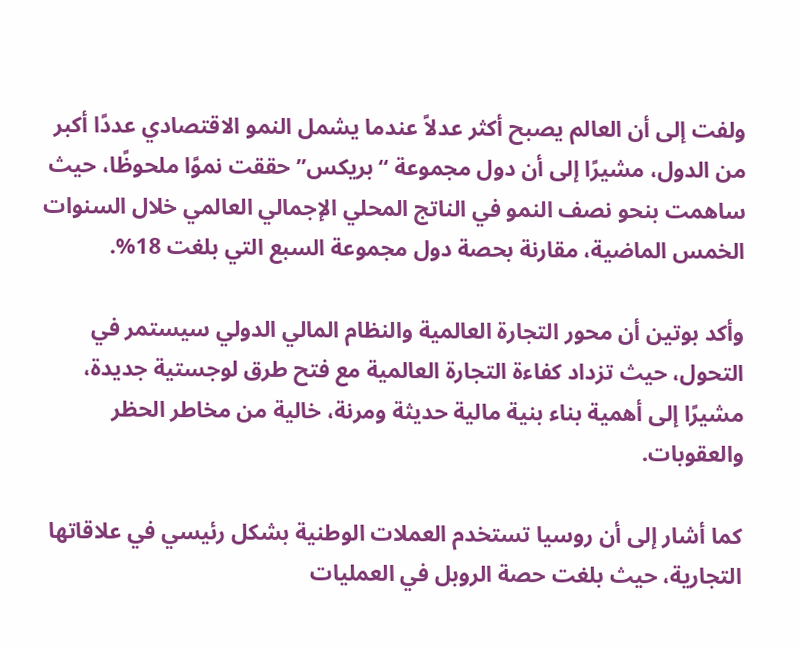ولفت إلى أن العالم يصبح أكثر عدلاً عندما يشمل النمو الاقتصادي عددًا أكبر من الدول، مشيرًا إلى أن دول مجموعة “بريكس” حققت نموًا ملحوظًا، حيث ساهمت بنحو نصف النمو في الناتج المحلي الإجمالي العالمي خلال السنوات الخمس الماضية، مقارنة بحصة دول مجموعة السبع التي بلغت 18%.

وأكد بوتين أن محور التجارة العالمية والنظام المالي الدولي سيستمر في التحول، حيث تزداد كفاءة التجارة العالمية مع فتح طرق لوجستية جديدة، مشيرًا إلى أهمية بناء بنية مالية حديثة ومرنة، خالية من مخاطر الحظر والعقوبات.

كما أشار إلى أن روسيا تستخدم العملات الوطنية بشكل رئيسي في علاقاتها التجارية، حيث بلغت حصة الروبل في العمليات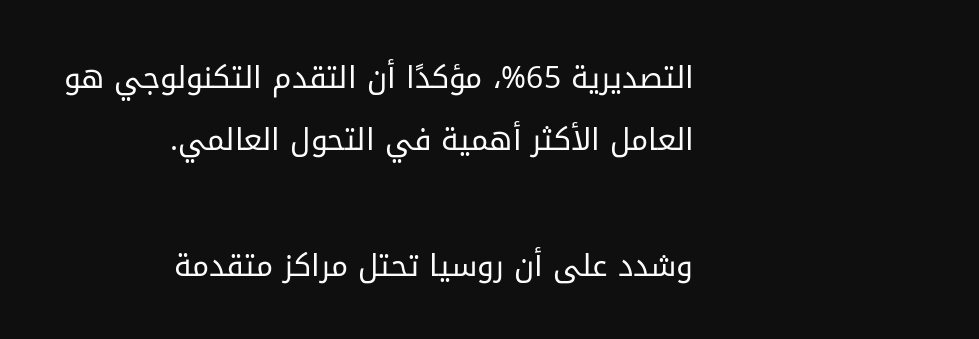التصديرية 65%، مؤكدًا أن التقدم التكنولوجي هو العامل الأكثر أهمية في التحول العالمي.

وشدد على أن روسيا تحتل مراكز متقدمة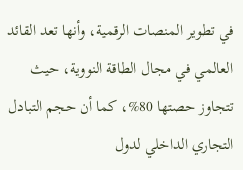في تطوير المنصات الرقمية، وأنها تعد القائد العالمي في مجال الطاقة النووية، حيث تتجاوز حصتها 80%، كما أن حجم التبادل التجاري الداخلي لدول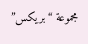مجموعة “بريكس”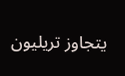يتجاوز تريليون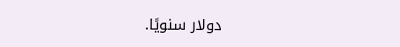دولار سنويًا.